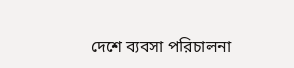দেশে ব্যবসা পরিচালনা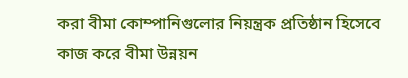করা বীমা কোম্পানিগুলোর নিয়ন্ত্রক প্রতিষ্ঠান হিসেবে কাজ করে বীমা উন্নয়ন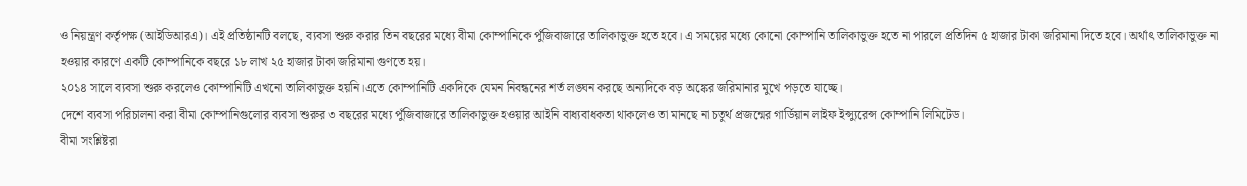ও নিয়ন্ত্রণ কর্তৃপক্ষ (আইডিআরএ)। এই প্রতিষ্ঠানটি বলছে, ব্যবসা শুরু করার তিন বছরের মধ্যে বীমা কোম্পানিকে পুঁজিবাজারে তালিকাভুক্ত হতে হবে। এ সময়ের মধ্যে কোনো কোম্পানি তালিকাভুক্ত হতে না পারলে প্রতিদিন ৫ হাজার টাকা জরিমানা দিতে হবে। অর্থাৎ তালিকাভুক্ত না হওয়ার কারণে একটি কোম্পানিকে বছরে ১৮ লাখ ২৫ হাজার টাকা জরিমানা গুণতে হয়।
২০১৪ সালে ব্যবসা শুরু করলেও কোম্পানিটি এখনো তালিকাভুক্ত হয়নি।এতে কোম্পানিটি একদিকে যেমন নিবন্ধনের শর্ত লঙ্ঘন করছে অন্যদিকে বড় অঙ্কের জরিমানার মুখে পড়তে যাচ্ছে।
দেশে ব্যবসা পরিচালনা করা বীমা কোম্পানিগুলোর ব্যবসা শুরুর ৩ বছরের মধ্যে পুঁজিবাজারে তালিকাভুক্ত হওয়ার আইনি বাধ্যবাধকতা থাকলেও তা মানছে না চতুর্থ প্রজন্মের গার্ডিয়ান লাইফ ইন্স্যুরেন্স কোম্পানি লিমিটেড।
বীমা সংশ্লিষ্টরা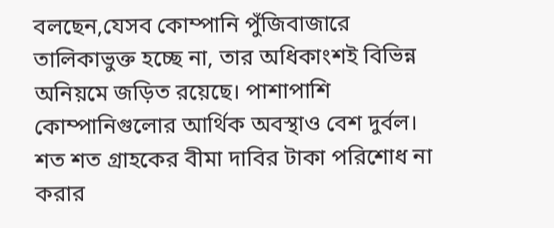বলছেন,যেসব কোম্পানি পুঁজিবাজারে তালিকাভুক্ত হচ্ছে না, তার অধিকাংশই বিভিন্ন অনিয়মে জড়িত রয়েছে। পাশাপাশি কোম্পানিগুলোর আর্থিক অবস্থাও বেশ দুর্বল। শত শত গ্রাহকের বীমা দাবির টাকা পরিশোধ না করার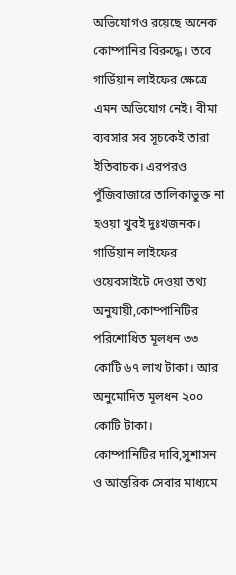অভিযোগও রয়েছে অনেক কোম্পানির বিরুদ্ধে। তবে গার্ডিয়ান লাইফের ক্ষেত্রে এমন অভিযোগ নেই। বীমা ব্যবসার সব সূচকেই তারা ইতিবাচক। এরপরও পুঁজিবাজারে তালিকাভুক্ত না হওয়া খুবই দুঃখজনক।
গার্ডিয়ান লাইফের ওয়েবসাইটে দেওয়া তথ্য অনুযায়ী,কোম্পানিটির পরিশোধিত মূলধন ৩৩ কোটি ৬৭ লাখ টাকা। আর অনুমোদিত মূলধন ২০০ কোটি টাকা।
কোম্পানিটির দাবি,সুশাসন ও আন্তরিক সেবার মাধ্যমে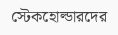স্টেকহোল্ডারদের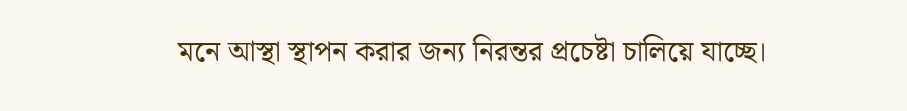মনে আস্থা স্থাপন করার জন্য নিরন্তর প্রচেষ্টা চালিয়ে যাচ্ছে।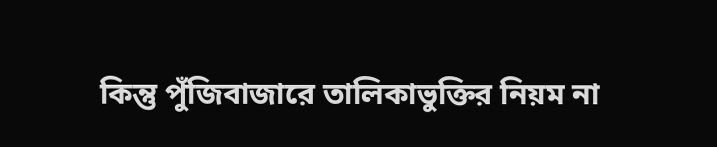কিন্তু পুঁজিবাজারে তালিকাভুক্তির নিয়ম না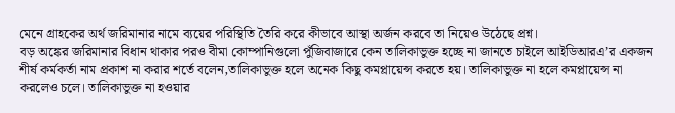মেনে গ্রাহকের অর্থ জরিমানার নামে ব্যয়ের পরিস্থিতি তৈরি করে কীভাবে আস্থা অর্জন করবে তা নিয়েও উঠেছে প্রশ্ন।
বড় অঙ্কের জরিমানার বিধান থাকার পরও বীমা কোম্পানিগুলো পুঁজিবাজারে কেন তালিকাভুক্ত হচ্ছে না জানতে চাইলে আইডিআরএ’র একজন শীর্ষ কর্মকর্তা নাম প্রকাশ না করার শর্তে বলেন,তালিকাভুক্ত হলে অনেক কিছু কমপ্লায়েন্স করতে হয়। তালিকাভুক্ত না হলে কমপ্লায়েন্স না করলেও চলে। তালিকাভুক্ত না হওয়ার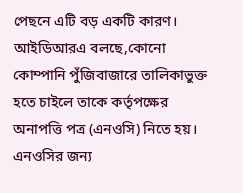পেছনে এটি বড় একটি কারণ।
আইডিআরএ বলছে,কোনো কোম্পানি পুঁজিবাজারে তালিকাভুক্ত হতে চাইলে তাকে কর্তৃপক্ষের অনাপত্তি পত্র (এনওসি) নিতে হয়। এনওসির জন্য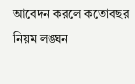আবেদন করলে কতোবছর নিয়ম লঙ্ঘন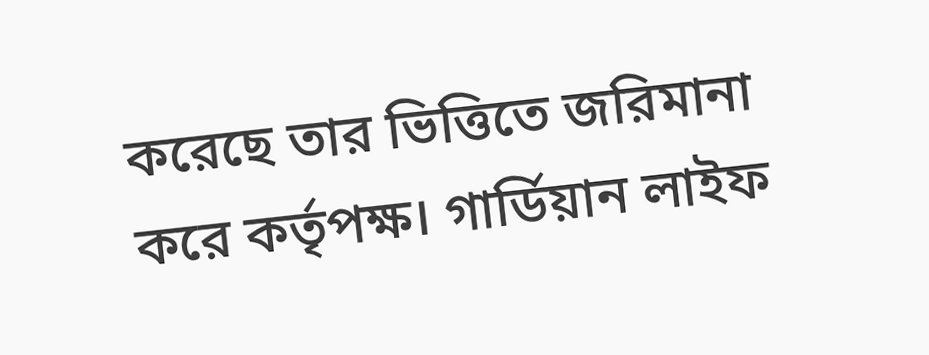করেছে তার ভিত্তিতে জরিমানা করে কর্তৃপক্ষ। গার্ডিয়ান লাইফ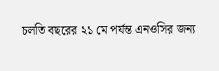চলতি বছরের ২১ মে পর্যন্ত এনওসির জন্য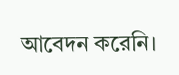আবেদন করেনি।